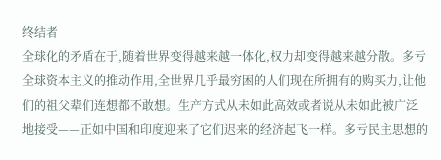终结者
全球化的矛盾在于,随着世界变得越来越一体化,权力却变得越来越分散。多亏全球资本主义的推动作用,全世界几乎最穷困的人们现在所拥有的购买力,让他们的祖父辈们连想都不敢想。生产方式从未如此高效或者说从未如此被广泛地接受——正如中国和印度迎来了它们迟来的经济起飞一样。多亏民主思想的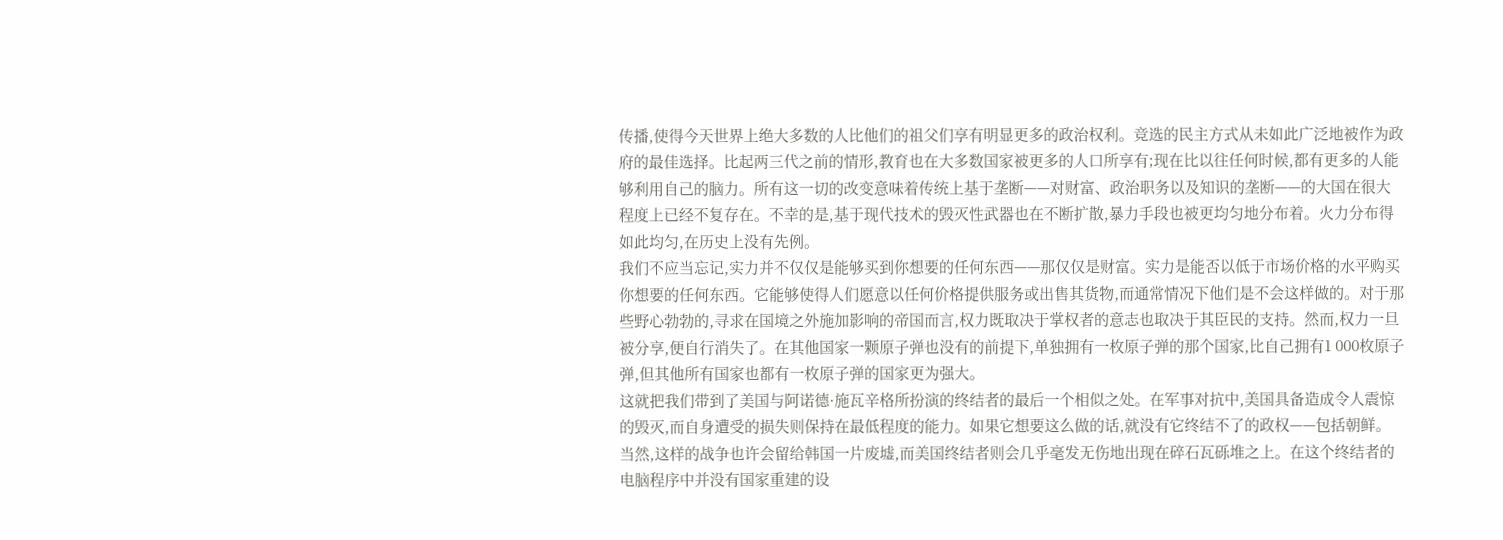传播,使得今天世界上绝大多数的人比他们的祖父们享有明显更多的政治权利。竞选的民主方式从未如此广泛地被作为政府的最佳选择。比起两三代之前的情形,教育也在大多数国家被更多的人口所享有;现在比以往任何时候,都有更多的人能够利用自己的脑力。所有这一切的改变意味着传统上基于垄断——对财富、政治职务以及知识的垄断——的大国在很大程度上已经不复存在。不幸的是,基于现代技术的毁灭性武器也在不断扩散,暴力手段也被更均匀地分布着。火力分布得如此均匀,在历史上没有先例。
我们不应当忘记,实力并不仅仅是能够买到你想要的任何东西——那仅仅是财富。实力是能否以低于市场价格的水平购买你想要的任何东西。它能够使得人们愿意以任何价格提供服务或出售其货物,而通常情况下他们是不会这样做的。对于那些野心勃勃的,寻求在国境之外施加影响的帝国而言,权力既取决于掌权者的意志也取决于其臣民的支持。然而,权力一旦被分享,便自行消失了。在其他国家一颗原子弹也没有的前提下,单独拥有一枚原子弹的那个国家,比自己拥有1 000枚原子弹,但其他所有国家也都有一枚原子弹的国家更为强大。
这就把我们带到了美国与阿诺德·施瓦辛格所扮演的终结者的最后一个相似之处。在军事对抗中,美国具备造成令人震惊的毁灭,而自身遭受的损失则保持在最低程度的能力。如果它想要这么做的话,就没有它终结不了的政权——包括朝鲜。当然,这样的战争也许会留给韩国一片废墟,而美国终结者则会几乎毫发无伤地出现在碎石瓦砾堆之上。在这个终结者的电脑程序中并没有国家重建的设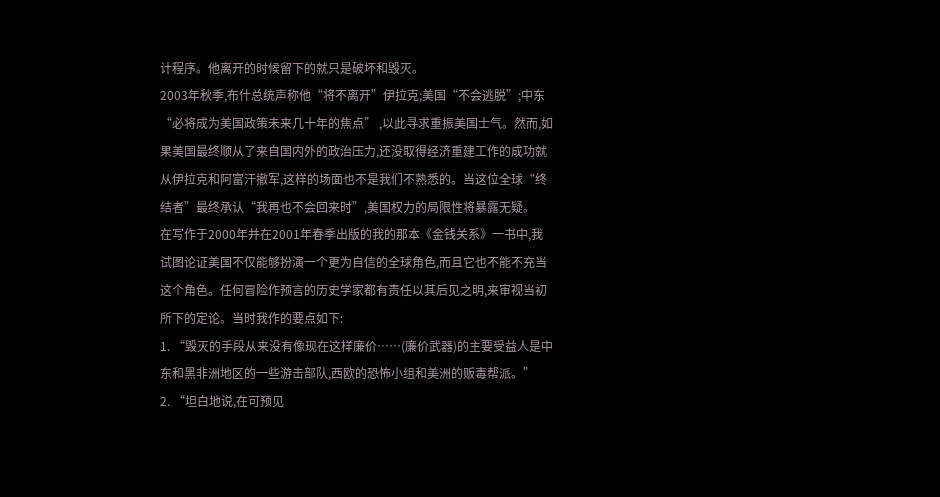计程序。他离开的时候留下的就只是破坏和毁灭。
2003年秋季,布什总统声称他“将不离开”伊拉克;美国“不会逃脱”;中东“必将成为美国政策未来几十年的焦点” ,以此寻求重振美国士气。然而,如果美国最终顺从了来自国内外的政治压力,还没取得经济重建工作的成功就从伊拉克和阿富汗撤军,这样的场面也不是我们不熟悉的。当这位全球“终结者”最终承认“我再也不会回来时”,美国权力的局限性将暴露无疑。
在写作于2000年并在2001年春季出版的我的那本《金钱关系》一书中,我试图论证美国不仅能够扮演一个更为自信的全球角色,而且它也不能不充当这个角色。任何冒险作预言的历史学家都有责任以其后见之明,来审视当初所下的定论。当时我作的要点如下:
1. “毁灭的手段从来没有像现在这样廉价……(廉价武器)的主要受益人是中东和黑非洲地区的一些游击部队,西欧的恐怖小组和美洲的贩毒帮派。”
2. “坦白地说,在可预见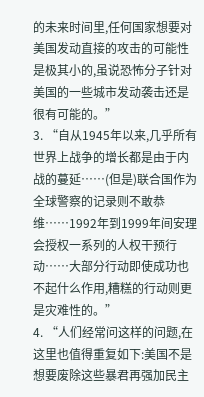的未来时间里,任何国家想要对美国发动直接的攻击的可能性是极其小的,虽说恐怖分子针对美国的一些城市发动袭击还是很有可能的。”
3. “自从1945年以来,几乎所有世界上战争的增长都是由于内战的蔓延……(但是)联合国作为全球警察的记录则不敢恭维……1992年到1999年间安理会授权一系列的人权干预行动……大部分行动即使成功也不起什么作用,糟糕的行动则更是灾难性的。”
4. “人们经常问这样的问题,在这里也值得重复如下:美国不是想要废除这些暴君再强加民主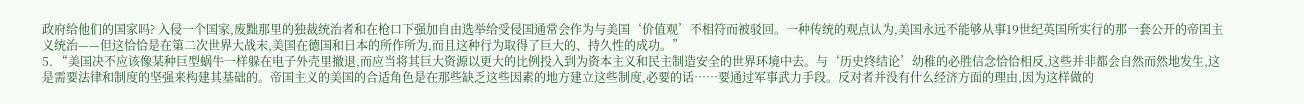政府给他们的国家吗? 入侵一个国家,废黜那里的独裁统治者和在枪口下强加自由选举给受侵国通常会作为与美国‘价值观’不相符而被驳回。一种传统的观点认为,美国永远不能够从事19世纪英国所实行的那一套公开的帝国主义统治——但这恰恰是在第二次世界大战末,美国在德国和日本的所作所为,而且这种行为取得了巨大的、持久性的成功。”
5. “美国决不应该像某种巨型蜗牛一样躲在电子外壳里撤退,而应当将其巨大资源以更大的比例投入到为资本主义和民主制造安全的世界环境中去。与‘历史终结论’幼稚的必胜信念恰恰相反,这些并非都会自然而然地发生,这是需要法律和制度的坚强来构建其基础的。帝国主义的美国的合适角色是在那些缺乏这些因素的地方建立这些制度,必要的话……要通过军事武力手段。反对者并没有什么经济方面的理由,因为这样做的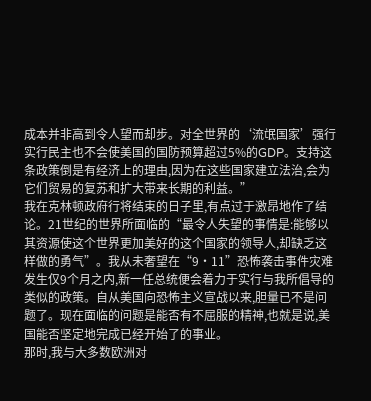成本并非高到令人望而却步。对全世界的‘流氓国家’强行实行民主也不会使美国的国防预算超过5%的GDP。支持这条政策倒是有经济上的理由,因为在这些国家建立法治,会为它们贸易的复苏和扩大带来长期的利益。”
我在克林顿政府行将结束的日子里,有点过于激昂地作了结论。21世纪的世界所面临的“最令人失望的事情是:能够以其资源使这个世界更加美好的这个国家的领导人,却缺乏这样做的勇气”。我从未奢望在“9·11”恐怖袭击事件灾难发生仅9个月之内,新一任总统便会着力于实行与我所倡导的类似的政策。自从美国向恐怖主义宣战以来,胆量已不是问题了。现在面临的问题是能否有不屈服的精神,也就是说,美国能否坚定地完成已经开始了的事业。
那时,我与大多数欧洲对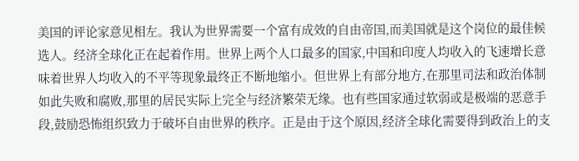美国的评论家意见相左。我认为世界需要一个富有成效的自由帝国,而美国就是这个岗位的最佳候选人。经济全球化正在起着作用。世界上两个人口最多的国家,中国和印度人均收入的飞速增长意味着世界人均收入的不平等现象最终正不断地缩小。但世界上有部分地方,在那里司法和政治体制如此失败和腐败,那里的居民实际上完全与经济繁荣无缘。也有些国家通过软弱或是极端的恶意手段,鼓励恐怖组织致力于破坏自由世界的秩序。正是由于这个原因,经济全球化需要得到政治上的支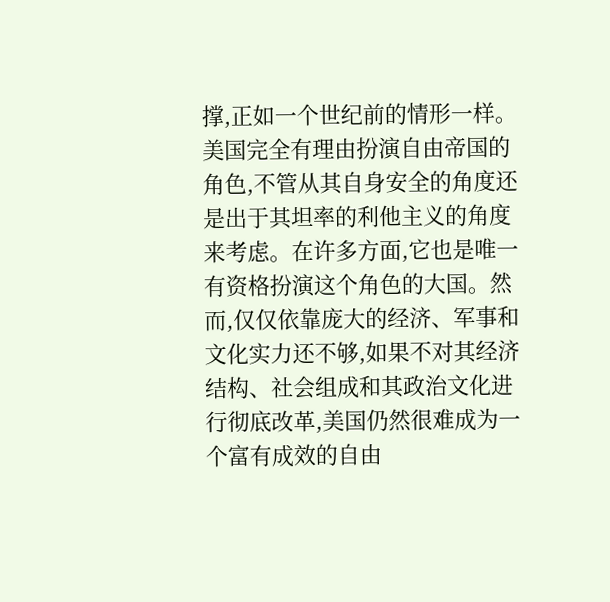撑,正如一个世纪前的情形一样。
美国完全有理由扮演自由帝国的角色,不管从其自身安全的角度还是出于其坦率的利他主义的角度来考虑。在许多方面,它也是唯一有资格扮演这个角色的大国。然而,仅仅依靠庞大的经济、军事和文化实力还不够,如果不对其经济结构、社会组成和其政治文化进行彻底改革,美国仍然很难成为一个富有成效的自由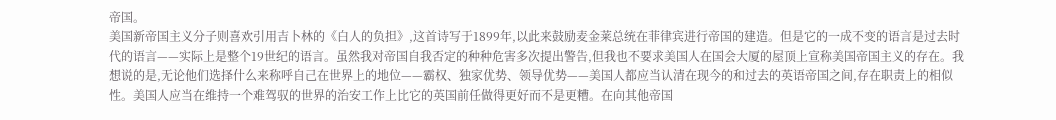帝国。
美国新帝国主义分子则喜欢引用吉卜林的《白人的负担》,这首诗写于1899年,以此来鼓励麦金莱总统在菲律宾进行帝国的建造。但是它的一成不变的语言是过去时代的语言——实际上是整个19世纪的语言。虽然我对帝国自我否定的种种危害多次提出警告,但我也不要求美国人在国会大厦的屋顶上宣称美国帝国主义的存在。我想说的是,无论他们选择什么来称呼自己在世界上的地位——霸权、独家优势、领导优势——美国人都应当认清在现今的和过去的英语帝国之间,存在职责上的相似性。美国人应当在维持一个难驾驭的世界的治安工作上比它的英国前任做得更好而不是更糟。在向其他帝国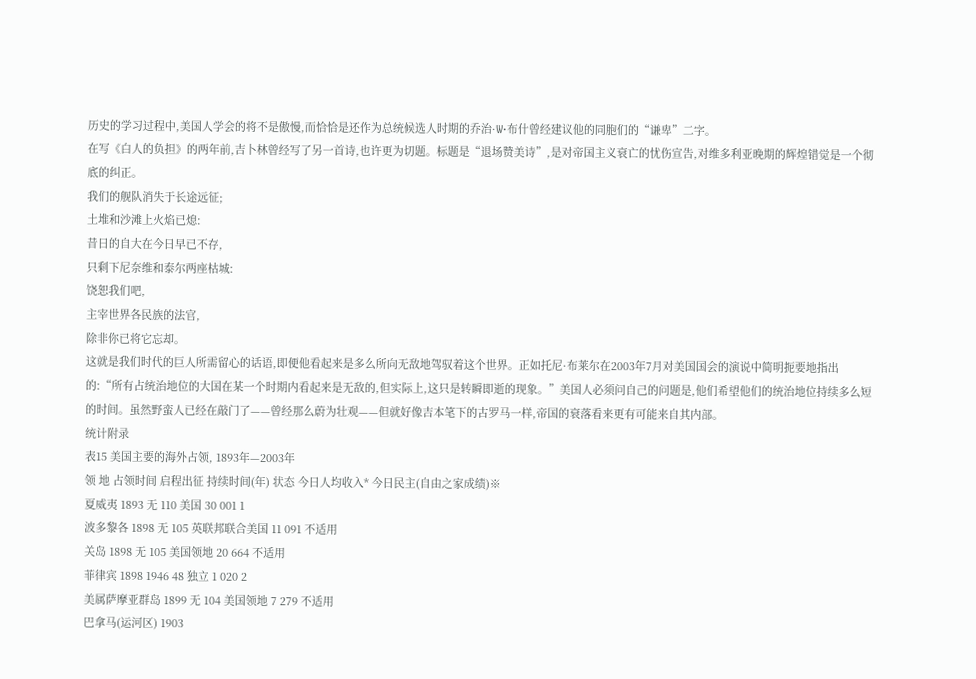历史的学习过程中,美国人学会的将不是傲慢,而恰恰是还作为总统候选人时期的乔治·W·布什曾经建议他的同胞们的“谦卑”二字。
在写《白人的负担》的两年前,吉卜林曾经写了另一首诗,也许更为切题。标题是“退场赞美诗”,是对帝国主义衰亡的忧伤宣告,对维多利亚晚期的辉煌错觉是一个彻底的纠正。
我们的舰队消失于长途远征;
土堆和沙滩上火焰已熄:
昔日的自大在今日早已不存,
只剩下尼奈维和泰尔两座枯城:
饶恕我们吧,
主宰世界各民族的法官,
除非你已将它忘却。
这就是我们时代的巨人所需留心的话语,即便他看起来是多么所向无敌地驾驭着这个世界。正如托尼·布莱尔在2003年7月对美国国会的演说中简明扼要地指出的:“所有占统治地位的大国在某一个时期内看起来是无敌的,但实际上,这只是转瞬即逝的现象。”美国人必须问自己的问题是,他们希望他们的统治地位持续多么短的时间。虽然野蛮人已经在敲门了——曾经那么蔚为壮观——但就好像吉本笔下的古罗马一样,帝国的衰落看来更有可能来自其内部。
统计附录
表15 美国主要的海外占领, 1893年—2003年
领 地 占领时间 启程出征 持续时间(年) 状态 今日人均收入* 今日民主(自由之家成绩)※
夏威夷 1893 无 110 美国 30 001 1
波多黎各 1898 无 105 英联邦联合美国 11 091 不适用
关岛 1898 无 105 美国领地 20 664 不适用
菲律宾 1898 1946 48 独立 1 020 2
美属萨摩亚群岛 1899 无 104 美国领地 7 279 不适用
巴拿马(运河区) 1903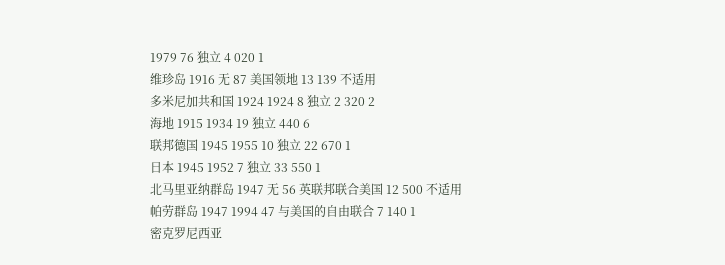1979 76 独立 4 020 1
维珍岛 1916 无 87 美国领地 13 139 不适用
多米尼加共和国 1924 1924 8 独立 2 320 2
海地 1915 1934 19 独立 440 6
联邦德国 1945 1955 10 独立 22 670 1
日本 1945 1952 7 独立 33 550 1
北马里亚纳群岛 1947 无 56 英联邦联合美国 12 500 不适用
帕劳群岛 1947 1994 47 与美国的自由联合 7 140 1
密克罗尼西亚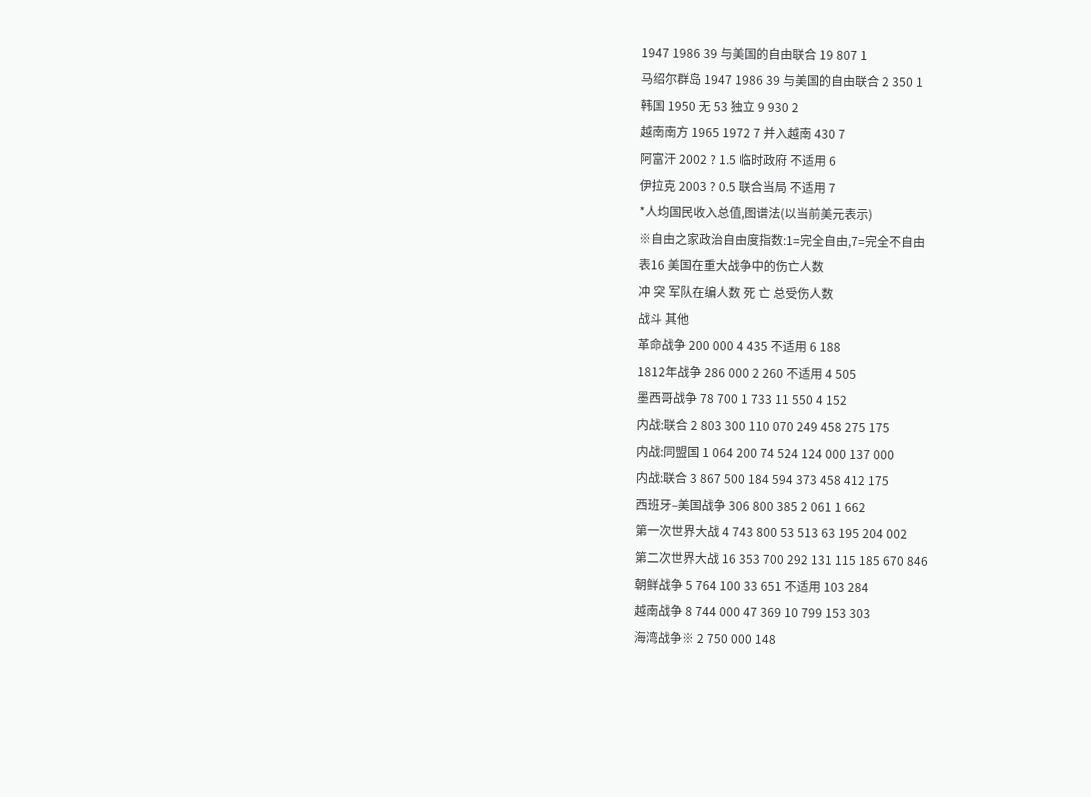1947 1986 39 与美国的自由联合 19 807 1
马绍尔群岛 1947 1986 39 与美国的自由联合 2 350 1
韩国 1950 无 53 独立 9 930 2
越南南方 1965 1972 7 并入越南 430 7
阿富汗 2002 ? 1.5 临时政府 不适用 6
伊拉克 2003 ? 0.5 联合当局 不适用 7
*人均国民收入总值,图谱法(以当前美元表示)
※自由之家政治自由度指数:1=完全自由,7=完全不自由
表16 美国在重大战争中的伤亡人数
冲 突 军队在编人数 死 亡 总受伤人数
战斗 其他
革命战争 200 000 4 435 不适用 6 188
1812年战争 286 000 2 260 不适用 4 505
墨西哥战争 78 700 1 733 11 550 4 152
内战:联合 2 803 300 110 070 249 458 275 175
内战:同盟国 1 064 200 74 524 124 000 137 000
内战:联合 3 867 500 184 594 373 458 412 175
西班牙–美国战争 306 800 385 2 061 1 662
第一次世界大战 4 743 800 53 513 63 195 204 002
第二次世界大战 16 353 700 292 131 115 185 670 846
朝鲜战争 5 764 100 33 651 不适用 103 284
越南战争 8 744 000 47 369 10 799 153 303
海湾战争※ 2 750 000 148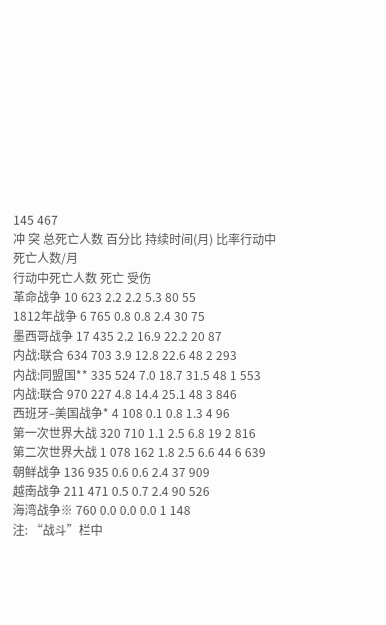145 467
冲 突 总死亡人数 百分比 持续时间(月) 比率行动中死亡人数/月
行动中死亡人数 死亡 受伤
革命战争 10 623 2.2 2.2 5.3 80 55
1812年战争 6 765 0.8 0.8 2.4 30 75
墨西哥战争 17 435 2.2 16.9 22.2 20 87
内战:联合 634 703 3.9 12.8 22.6 48 2 293
内战:同盟国** 335 524 7.0 18.7 31.5 48 1 553
内战:联合 970 227 4.8 14.4 25.1 48 3 846
西班牙–美国战争* 4 108 0.1 0.8 1.3 4 96
第一次世界大战 320 710 1.1 2.5 6.8 19 2 816
第二次世界大战 1 078 162 1.8 2.5 6.6 44 6 639
朝鲜战争 136 935 0.6 0.6 2.4 37 909
越南战争 211 471 0.5 0.7 2.4 90 526
海湾战争※ 760 0.0 0.0 0.0 1 148
注: “战斗”栏中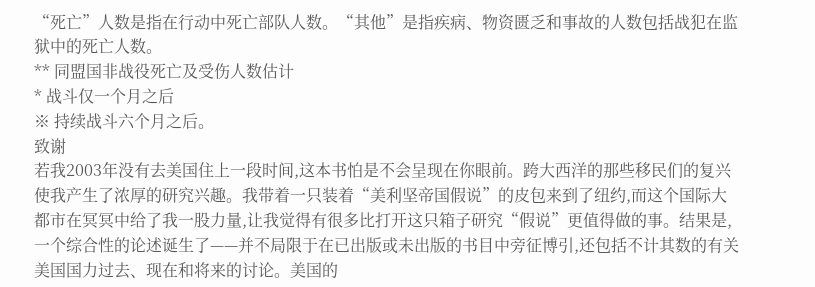“死亡”人数是指在行动中死亡部队人数。“其他”是指疾病、物资匮乏和事故的人数包括战犯在监狱中的死亡人数。
** 同盟国非战役死亡及受伤人数估计
* 战斗仅一个月之后
※ 持续战斗六个月之后。
致谢
若我2003年没有去美国住上一段时间,这本书怕是不会呈现在你眼前。跨大西洋的那些移民们的复兴使我产生了浓厚的研究兴趣。我带着一只装着“美利坚帝国假说”的皮包来到了纽约,而这个国际大都市在冥冥中给了我一股力量,让我觉得有很多比打开这只箱子研究“假说”更值得做的事。结果是,一个综合性的论述诞生了——并不局限于在已出版或未出版的书目中旁征博引,还包括不计其数的有关美国国力过去、现在和将来的讨论。美国的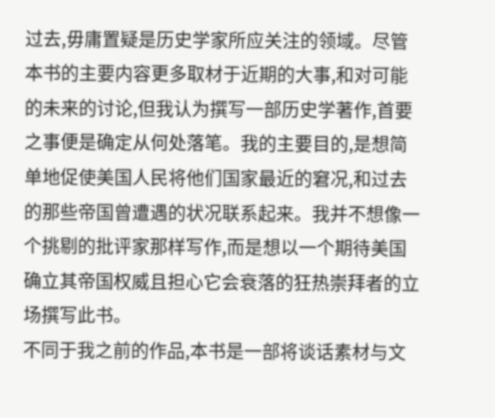过去,毋庸置疑是历史学家所应关注的领域。尽管本书的主要内容更多取材于近期的大事,和对可能的未来的讨论,但我认为撰写一部历史学著作,首要之事便是确定从何处落笔。我的主要目的,是想简单地促使美国人民将他们国家最近的窘况,和过去的那些帝国曾遭遇的状况联系起来。我并不想像一个挑剔的批评家那样写作,而是想以一个期待美国确立其帝国权威且担心它会衰落的狂热崇拜者的立场撰写此书。
不同于我之前的作品,本书是一部将谈话素材与文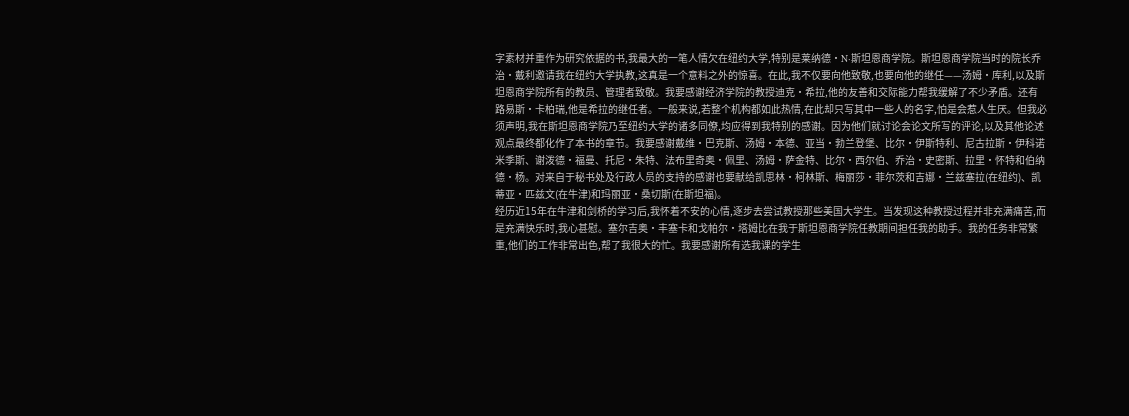字素材并重作为研究依据的书,我最大的一笔人情欠在纽约大学,特别是莱纳德·N·斯坦恩商学院。斯坦恩商学院当时的院长乔治·戴利邀请我在纽约大学执教,这真是一个意料之外的惊喜。在此,我不仅要向他致敬,也要向他的继任——汤姆·库利,以及斯坦恩商学院所有的教员、管理者致敬。我要感谢经济学院的教授迪克·希拉,他的友善和交际能力帮我缓解了不少矛盾。还有路易斯·卡柏瑞,他是希拉的继任者。一般来说,若整个机构都如此热情,在此却只写其中一些人的名字,怕是会惹人生厌。但我必须声明,我在斯坦恩商学院乃至纽约大学的诸多同僚,均应得到我特别的感谢。因为他们就讨论会论文所写的评论,以及其他论述观点最终都化作了本书的章节。我要感谢戴维·巴克斯、汤姆·本德、亚当·勃兰登堡、比尔·伊斯特利、尼古拉斯·伊科诺米季斯、谢泼德·福曼、托尼·朱特、法布里奇奥·佩里、汤姆·萨金特、比尔·西尔伯、乔治·史密斯、拉里·怀特和伯纳德·杨。对来自于秘书处及行政人员的支持的感谢也要献给凯思林·柯林斯、梅丽莎·菲尔茨和吉娜·兰兹塞拉(在纽约)、凯蒂亚·匹兹文(在牛津)和玛丽亚·桑切斯(在斯坦福)。
经历近15年在牛津和剑桥的学习后,我怀着不安的心情,逐步去尝试教授那些美国大学生。当发现这种教授过程并非充满痛苦,而是充满快乐时,我心甚慰。塞尔吉奥·丰塞卡和戈帕尔·塔姆比在我于斯坦恩商学院任教期间担任我的助手。我的任务非常繁重,他们的工作非常出色,帮了我很大的忙。我要感谢所有选我课的学生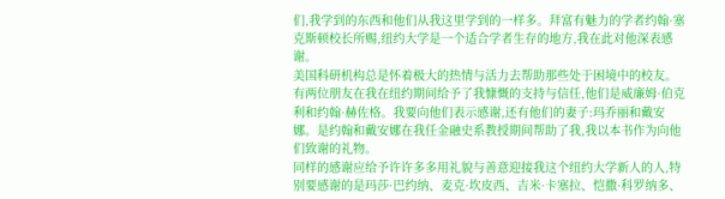们,我学到的东西和他们从我这里学到的一样多。拜富有魅力的学者约翰·塞克斯顿校长所赐,纽约大学是一个适合学者生存的地方,我在此对他深表感谢。
美国科研机构总是怀着极大的热情与活力去帮助那些处于困境中的校友。有两位朋友在我在纽约期间给予了我慷慨的支持与信任,他们是威廉姆·伯克利和约翰·赫佐格。我要向他们表示感谢,还有他们的妻子:玛乔丽和戴安娜。是约翰和戴安娜在我任金融史系教授期间帮助了我,我以本书作为向他们致谢的礼物。
同样的感谢应给予许许多多用礼貌与善意迎接我这个纽约大学新人的人,特别要感谢的是玛莎·巴约纳、麦克·坎皮西、吉米·卡塞拉、恺撒·科罗纳多、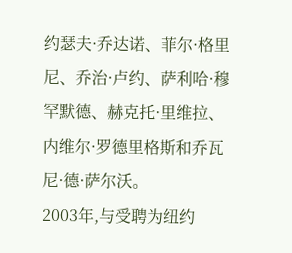约瑟夫·乔达诺、菲尔·格里尼、乔治·卢约、萨利哈·穆罕默德、赫克托·里维拉、内维尔·罗德里格斯和乔瓦尼·德·萨尔沃。
2003年,与受聘为纽约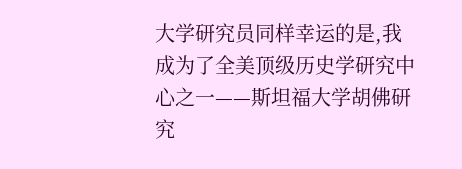大学研究员同样幸运的是,我成为了全美顶级历史学研究中心之一——斯坦福大学胡佛研究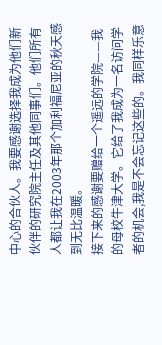中心的合伙人。我要感谢选择我成为他们新伙伴的研究院主任及其他同事们。他们所有人都让我在2003年那个加利福尼亚的秋天感到无比温暖。
接下来的感谢要赠给一个遥远的学院——我的母校牛津大学。它给了我成为一名访问学者的机会,我是不会忘记这些的。我同样乐意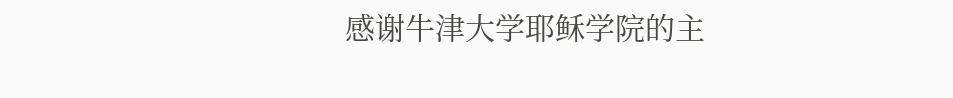感谢牛津大学耶稣学院的主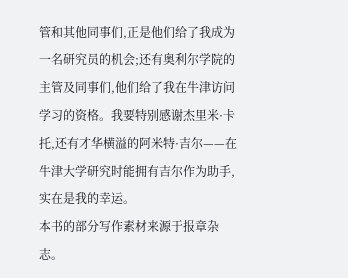管和其他同事们,正是他们给了我成为一名研究员的机会;还有奥利尔学院的主管及同事们,他们给了我在牛津访问学习的资格。我要特别感谢杰里米·卡托,还有才华横溢的阿米特·吉尔——在牛津大学研究时能拥有吉尔作为助手,实在是我的幸运。
本书的部分写作素材来源于报章杂志。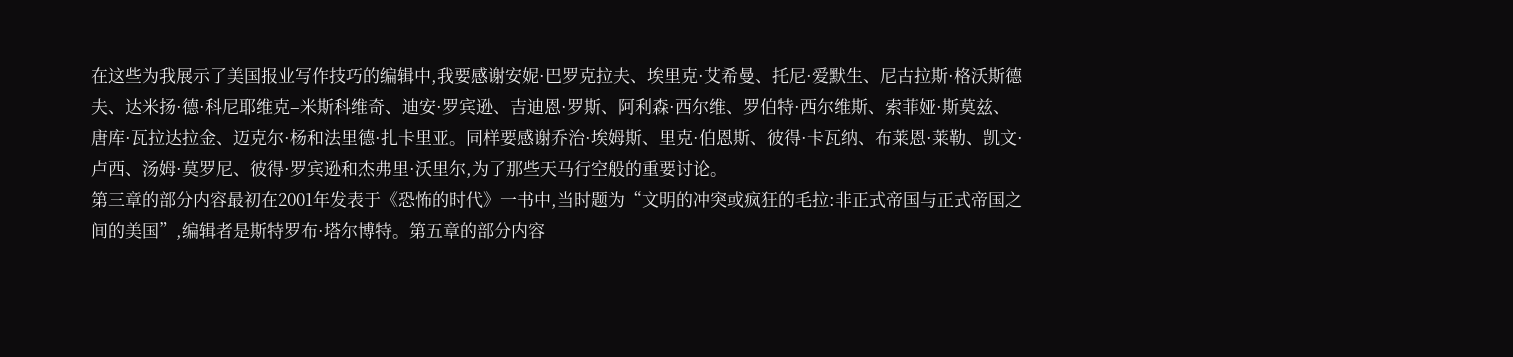在这些为我展示了美国报业写作技巧的编辑中,我要感谢安妮·巴罗克拉夫、埃里克·艾希曼、托尼·爱默生、尼古拉斯·格沃斯德夫、达米扬·德·科尼耶维克–米斯科维奇、迪安·罗宾逊、吉迪恩·罗斯、阿利森·西尔维、罗伯特·西尔维斯、索菲娅·斯莫兹、唐库·瓦拉达拉金、迈克尔·杨和法里德·扎卡里亚。同样要感谢乔治·埃姆斯、里克·伯恩斯、彼得·卡瓦纳、布莱恩·莱勒、凯文·卢西、汤姆·莫罗尼、彼得·罗宾逊和杰弗里·沃里尔,为了那些天马行空般的重要讨论。
第三章的部分内容最初在2001年发表于《恐怖的时代》一书中,当时题为“文明的冲突或疯狂的毛拉:非正式帝国与正式帝国之间的美国”,编辑者是斯特罗布·塔尔博特。第五章的部分内容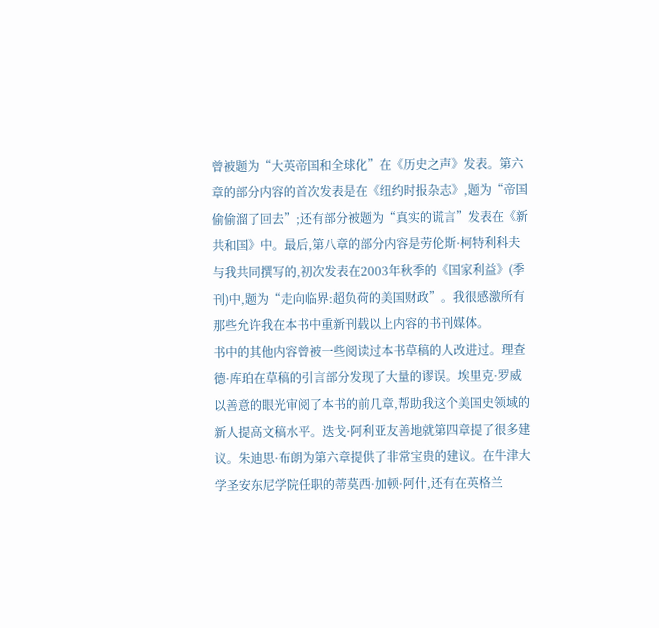曾被题为“大英帝国和全球化”在《历史之声》发表。第六章的部分内容的首次发表是在《纽约时报杂志》,题为“帝国偷偷溜了回去”;还有部分被题为“真实的谎言”发表在《新共和国》中。最后,第八章的部分内容是劳伦斯·柯特利科夫与我共同撰写的,初次发表在2003年秋季的《国家利益》(季刊)中,题为“走向临界:超负荷的美国财政”。我很感激所有那些允许我在本书中重新刊载以上内容的书刊媒体。
书中的其他内容曾被一些阅读过本书草稿的人改进过。理查德·库珀在草稿的引言部分发现了大量的谬误。埃里克·罗威以善意的眼光审阅了本书的前几章,帮助我这个美国史领域的新人提高文稿水平。迭戈·阿利亚友善地就第四章提了很多建议。朱迪思·布朗为第六章提供了非常宝贵的建议。在牛津大学圣安东尼学院任职的蒂莫西·加顿·阿什,还有在英格兰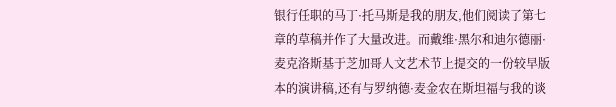银行任职的马丁·托马斯是我的朋友,他们阅读了第七章的草稿并作了大量改进。而戴维·黑尔和迪尔德丽·麦克洛斯基于芝加哥人文艺术节上提交的一份较早版本的演讲稿,还有与罗纳德·麦金农在斯坦福与我的谈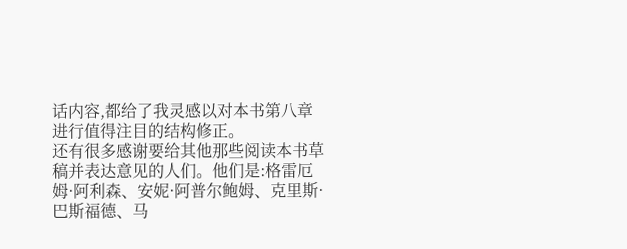话内容,都给了我灵感以对本书第八章进行值得注目的结构修正。
还有很多感谢要给其他那些阅读本书草稿并表达意见的人们。他们是:格雷厄姆·阿利森、安妮·阿普尔鲍姆、克里斯·巴斯福德、马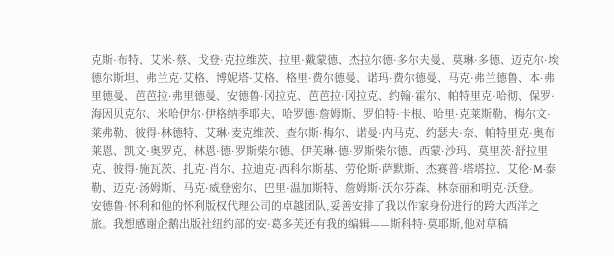克斯·布特、艾米·蔡、戈登·克拉维茨、拉里·戴蒙德、杰拉尔德·多尔夫曼、莫琳·多德、迈克尔·埃德尔斯坦、弗兰克·艾格、博妮塔·艾格、格里·费尔德曼、诺玛·费尔德曼、马克·弗兰德鲁、本·弗里德曼、芭芭拉·弗里德曼、安德鲁·冈拉克、芭芭拉·冈拉克、约翰·霍尔、帕特里克·哈彻、保罗·海因贝克尔、米哈伊尔·伊格纳季耶夫、哈罗德·詹姆斯、罗伯特·卡根、哈里·克莱斯勒、梅尔文·莱弗勒、彼得·林德特、艾琳·麦克维茨、查尔斯·梅尔、诺曼·内马克、约瑟夫·奈、帕特里克·奥布莱恩、凯文·奥罗克、林恩·德·罗斯柴尔德、伊芙琳·德·罗斯柴尔德、西蒙·沙玛、莫里茨·舒拉里克、彼得·施瓦茨、扎克·肖尔、拉迪克·西科尔斯基、劳伦斯·萨默斯、杰赛普·塔塔拉、艾伦·M·泰勒、迈克·汤姆斯、马克·威登密尔、巴里·温加斯特、詹姆斯·沃尔芬森、林奈丽和明克·沃登。
安德鲁·怀利和他的怀利版权代理公司的卓越团队,妥善安排了我以作家身份进行的跨大西洋之旅。我想感谢企鹅出版社纽约部的安·葛多芙还有我的编辑——斯科特·莫耶斯,他对草稿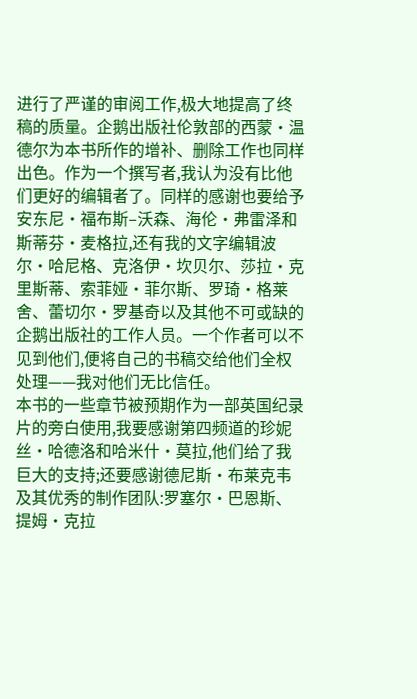进行了严谨的审阅工作,极大地提高了终稿的质量。企鹅出版社伦敦部的西蒙·温德尔为本书所作的增补、删除工作也同样出色。作为一个撰写者,我认为没有比他们更好的编辑者了。同样的感谢也要给予安东尼·福布斯–沃森、海伦·弗雷泽和斯蒂芬·麦格拉,还有我的文字编辑波尔·哈尼格、克洛伊·坎贝尔、莎拉·克里斯蒂、索菲娅·菲尔斯、罗琦·格莱舍、蕾切尔·罗基奇以及其他不可或缺的企鹅出版社的工作人员。一个作者可以不见到他们,便将自己的书稿交给他们全权处理——我对他们无比信任。
本书的一些章节被预期作为一部英国纪录片的旁白使用,我要感谢第四频道的珍妮丝·哈德洛和哈米什·莫拉,他们给了我巨大的支持;还要感谢德尼斯·布莱克韦及其优秀的制作团队:罗塞尔·巴恩斯、提姆·克拉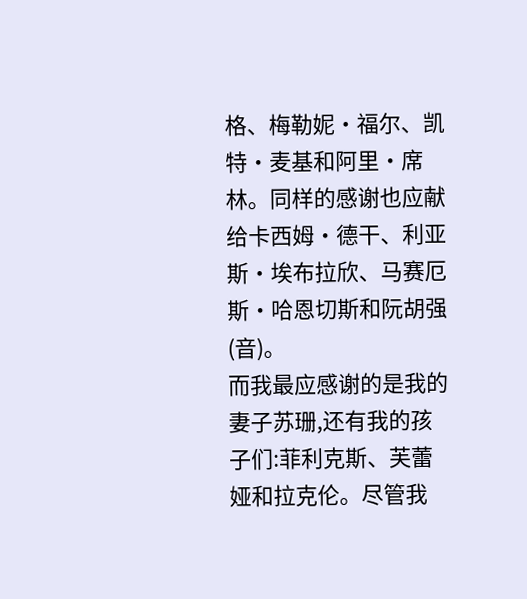格、梅勒妮·福尔、凯特·麦基和阿里·席林。同样的感谢也应献给卡西姆·德干、利亚斯·埃布拉欣、马赛厄斯·哈恩切斯和阮胡强(音)。
而我最应感谢的是我的妻子苏珊,还有我的孩子们:菲利克斯、芙蕾娅和拉克伦。尽管我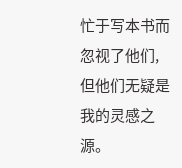忙于写本书而忽视了他们,但他们无疑是我的灵感之源。